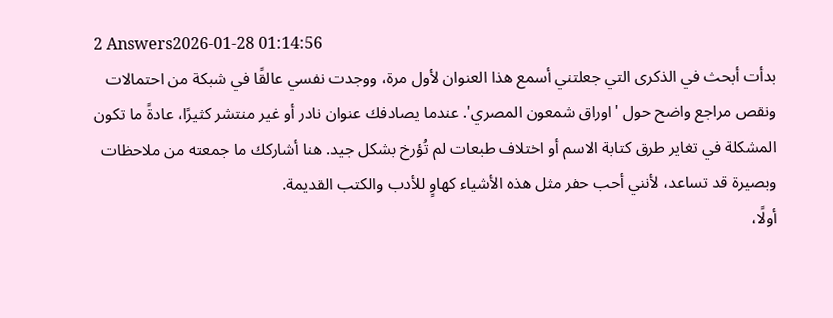2 Answers2026-01-28 01:14:56
بدأت أبحث في الذكرى التي جعلتني أسمع هذا العنوان لأول مرة، ووجدت نفسي عالقًا في شبكة من احتمالات ونقص مراجع واضح حول 'اوراق شمعون المصري'. عندما يصادفك عنوان نادر أو غير منتشر كثيرًا، عادةً ما تكون المشكلة في تغاير طرق كتابة الاسم أو اختلاف طبعات لم تُؤرخ بشكل جيد. هنا أشاركك ما جمعته من ملاحظات وبصيرة قد تساعد، لأنني أحب حفر مثل هذه الأشياء كهاوٍ للأدب والكتب القديمة.
أولًا،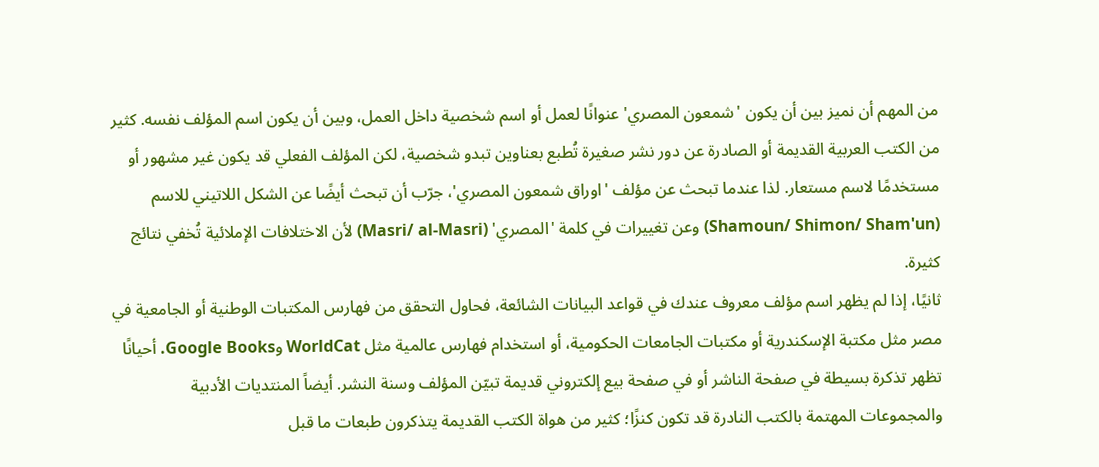من المهم أن نميز بين أن يكون 'شمعون المصري' عنوانًا لعمل أو اسم شخصية داخل العمل، وبين أن يكون اسم المؤلف نفسه. كثير من الكتب العربية القديمة أو الصادرة عن دور نشر صغيرة تُطبع بعناوين تبدو شخصية، لكن المؤلف الفعلي قد يكون غير مشهور أو مستخدمًا لاسم مستعار. لذا عندما تبحث عن مؤلف 'اوراق شمعون المصري'، جرّب أن تبحث أيضًا عن الشكل اللاتيني للاسم (Shamoun/ Shimon/ Sham'un) وعن تغييرات في كلمة 'المصري' (Masri/ al-Masri) لأن الاختلافات الإملائية تُخفي نتائج كثيرة.
ثانيًا، إذا لم يظهر اسم مؤلف معروف عندك في قواعد البيانات الشائعة، فحاول التحقق من فهارس المكتبات الوطنية أو الجامعية في مصر مثل مكتبة الإسكندرية أو مكتبات الجامعات الحكومية، أو استخدام فهارس عالمية مثل WorldCat وGoogle Books. أحيانًا تظهر تذكرة بسيطة في صفحة الناشر أو في صفحة بيع إلكتروني قديمة تبيّن المؤلف وسنة النشر. أيضاً المنتديات الأدبية والمجموعات المهتمة بالكتب النادرة قد تكون كنزًا؛ كثير من هواة الكتب القديمة يتذكرون طبعات ما قبل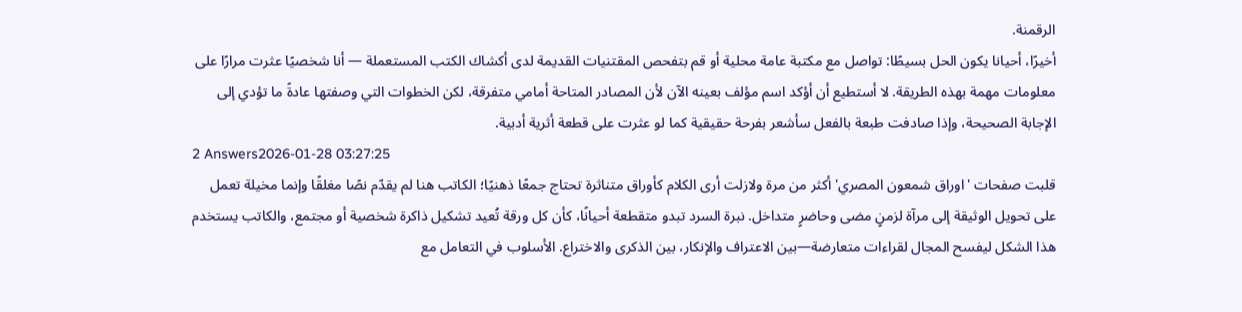الرقمنة.
أخيرًا، أحيانا يكون الحل بسيطًا: تواصل مع مكتبة عامة محلية أو قم بتفحص المقتنيات القديمة لدى أكشاك الكتب المستعملة — أنا شخصيًا عثرت مرارًا على معلومات مهمة بهذه الطريقة. لا أستطيع أن أؤكد اسم مؤلف بعينه الآن لأن المصادر المتاحة أمامي متفرقة، لكن الخطوات التي وصفتها عادةً ما تؤدي إلى الإجابة الصحيحة، وإذا صادفت طبعة بالفعل سأشعر بفرحة حقيقية كما لو عثرت على قطعة أثرية أدبية.
2 Answers2026-01-28 03:27:25
قلبت صفحات 'اوراق شمعون المصري' أكثر من مرة ولازلت أرى الكلام كأوراق متناثرة تحتاج جمعًا ذهنيًا؛ الكاتب هنا لم يقدّم نصًا مغلقًا وإنما مخيلة تعمل على تحويل الوثيقة إلى مرآة لزمنٍ مضى وحاضرٍ متداخل. نبرة السرد تبدو متقطعة أحيانًا، كأن كل ورقة تُعيد تشكيل ذاكرة شخصية أو مجتمع، والكاتب يستخدم هذا الشكل ليفسح المجال لقراءات متعارضة—بين الاعتراف والإنكار، بين الذكرى والاختراع. الأسلوب في التعامل مع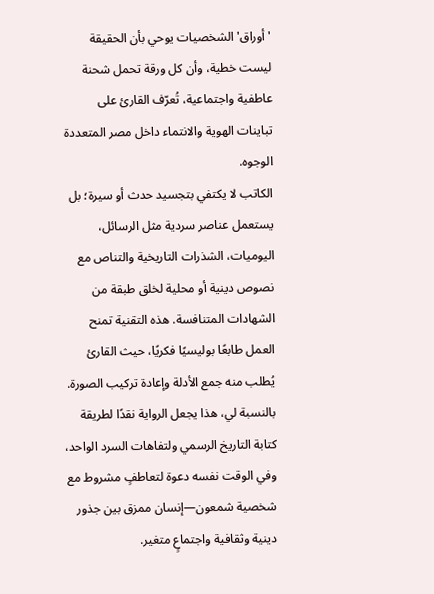'أوراق' الشخصيات يوحي بأن الحقيقة ليست خطية، وأن كل ورقة تحمل شحنة عاطفية واجتماعية، تُعرّف القارئ على تباينات الهوية والانتماء داخل مصر المتعددة الوجوه.
الكاتب لا يكتفي بتجسيد حدث أو سيرة؛ بل يستعمل عناصر سردية مثل الرسائل، اليوميات، الشذرات التاريخية والتناص مع نصوص دينية أو محلية لخلق طبقة من الشهادات المتنافسة. هذه التقنية تمنح العمل طابعًا بوليسيًا فكريًا، حيث القارئ يُطلب منه جمع الأدلة وإعادة تركيب الصورة. بالنسبة لي، هذا يجعل الرواية نقدًا لطريقة كتابة التاريخ الرسمي ولتفاهات السرد الواحد، وفي الوقت نفسه دعوة لتعاطفٍ مشروط مع شخصية شمعون—إنسان ممزق بين جذور دينية وثقافية واجتماعٍ متغير.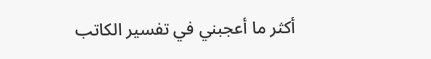أكثر ما أعجبني في تفسير الكاتب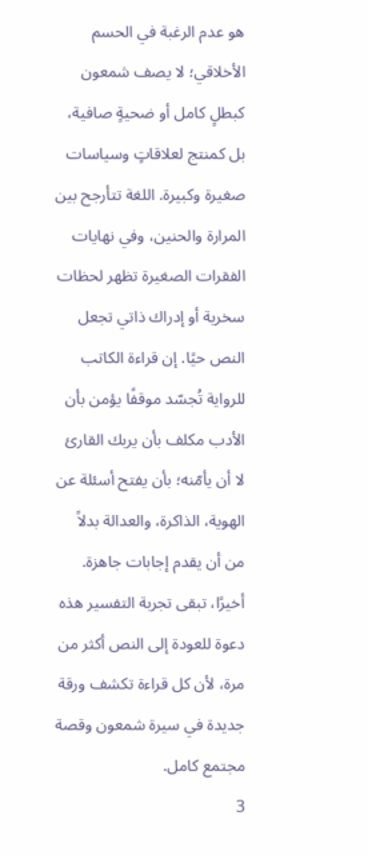هو عدم الرغبة في الحسم الأخلاقي؛ لا يصف شمعون كبطلٍ كامل أو ضحيةٍ صافية، بل كمنتج لعلاقاتٍ وسياسات صغيرة وكبيرة. اللغة تتأرجح بين المرارة والحنين، وفي نهايات الفقرات الصغيرة تظهر لحظات سخرية أو إدراك ذاتي تجعل النص حيًا. إن قراءة الكاتب للرواية تُجسّد موقفًا يؤمن بأن الأدب مكلف بأن يربك القارئ لا أن يأمّنه؛ بأن يفتح أسئلة عن الهوية، الذاكرة، والعدالة بدلاً من أن يقدم إجابات جاهزة. أخيرًا، تبقى تجربة التفسير هذه دعوة للعودة إلى النص أكثر من مرة، لأن كل قراءة تكشف ورقة جديدة في سيرة شمعون وقصة مجتمع كامل.
3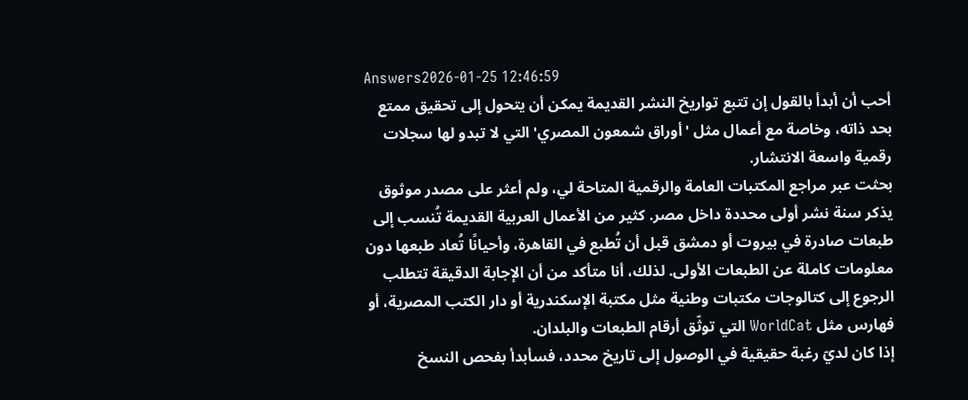Answers2026-01-25 12:46:59
أحب أن أبدأ بالقول إن تتبع تواريخ النشر القديمة يمكن أن يتحول إلى تحقيق ممتع بحد ذاته، وخاصة مع أعمال مثل 'أوراق شمعون المصري' التي لا تبدو لها سجلات رقمية واسعة الانتشار.
بحثت عبر مراجع المكتبات العامة والرقمية المتاحة لي، ولم أعثر على مصدر موثوق يذكر سنة نشر أولى محددة داخل مصر. كثير من الأعمال العربية القديمة تُنسب إلى طبعات صادرة في بيروت أو دمشق قبل أن تُطبع في القاهرة، وأحيانًا تُعاد طبعها دون معلومات كاملة عن الطبعات الأولى. لذلك، أنا متأكد من أن الإجابة الدقيقة تتطلب الرجوع إلى كتالوجات مكتبات وطنية مثل مكتبة الإسكندرية أو دار الكتب المصرية، أو فهارس مثل WorldCat التي توثّق أرقام الطبعات والبلدان.
إذا كان لديّ رغبة حقيقية في الوصول إلى تاريخ محدد، فسأبدأ بفحص النسخ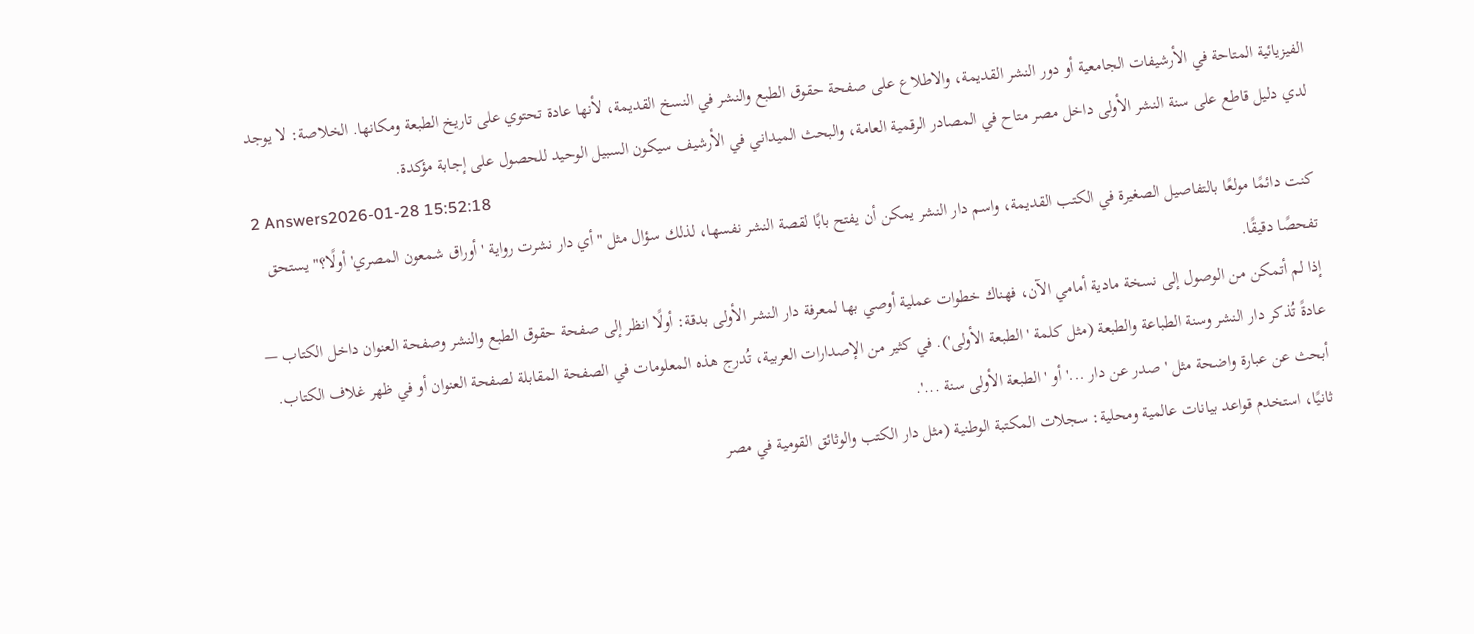الفيزيائية المتاحة في الأرشيفات الجامعية أو دور النشر القديمة، والاطلاع على صفحة حقوق الطبع والنشر في النسخ القديمة، لأنها عادة تحتوي على تاريخ الطبعة ومكانها. الخلاصة: لا يوجد لدي دليل قاطع على سنة النشر الأولى داخل مصر متاح في المصادر الرقمية العامة، والبحث الميداني في الأرشيف سيكون السبيل الوحيد للحصول على إجابة مؤكدة.
2 Answers2026-01-28 15:52:18
كنت دائمًا مولعًا بالتفاصيل الصغيرة في الكتب القديمة، واسم دار النشر يمكن أن يفتح بابًا لقصة النشر نفسها، لذلك سؤال مثل "أي دار نشرت رواية 'أوراق شمعون المصري' أولًا؟" يستحق تفحصًا دقيقًا.
إذا لم أتمكن من الوصول إلى نسخة مادية أمامي الآن، فهناك خطوات عملية أوصي بها لمعرفة دار النشر الأولى بدقة: أولًا انظر إلى صفحة حقوق الطبع والنشر وصفحة العنوان داخل الكتاب — عادةً تُذكر دار النشر وسنة الطباعة والطبعة (مثل كلمة 'الطبعة الأولى'). في كثير من الإصدارات العربية، تُدرج هذه المعلومات في الصفحة المقابلة لصفحة العنوان أو في ظهر غلاف الكتاب. أبحث عن عبارة واضحة مثل 'صدر عن دار ...' أو 'الطبعة الأولى سنة ...'.
ثانيًا، استخدم قواعد بيانات عالمية ومحلية: سجلات المكتبة الوطنية (مثل دار الكتب والوثائق القومية في مصر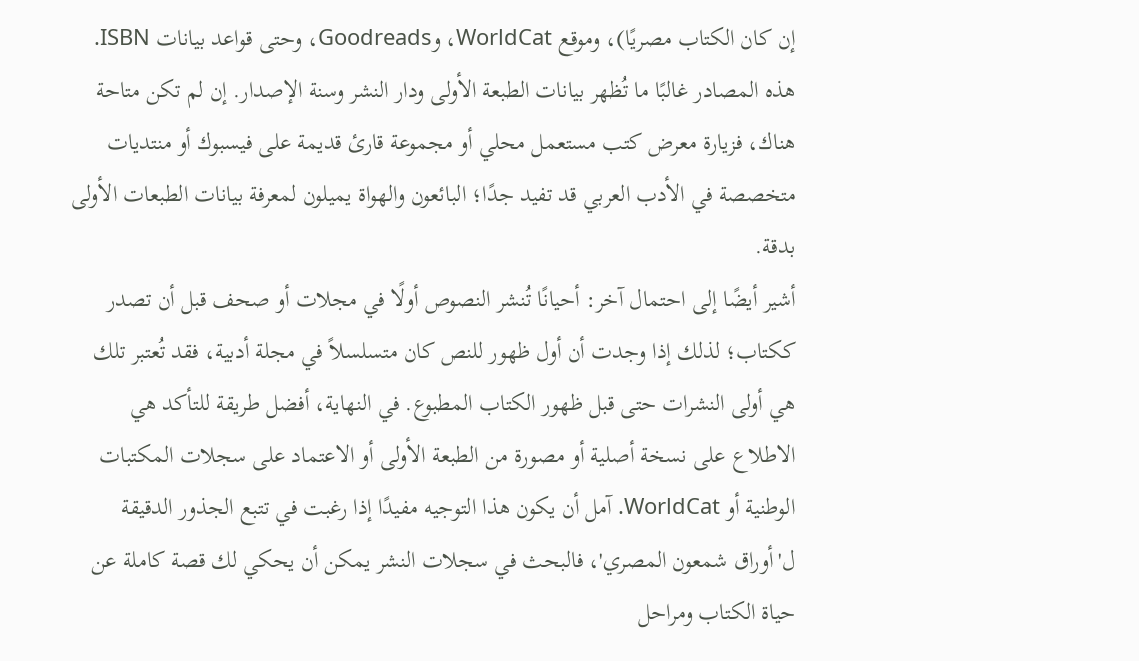إن كان الكتاب مصريًا)، وموقع WorldCat، وGoodreads، وحتى قواعد بيانات ISBN. هذه المصادر غالبًا ما تُظهر بيانات الطبعة الأولى ودار النشر وسنة الإصدار. إن لم تكن متاحة هناك، فزيارة معرض كتب مستعمل محلي أو مجموعة قارئ قديمة على فيسبوك أو منتديات متخصصة في الأدب العربي قد تفيد جدًا؛ البائعون والهواة يميلون لمعرفة بيانات الطبعات الأولى بدقة.
أشير أيضًا إلى احتمال آخر: أحيانًا تُنشر النصوص أولًا في مجلات أو صحف قبل أن تصدر ككتاب؛ لذلك إذا وجدت أن أول ظهور للنص كان متسلسلاً في مجلة أدبية، فقد تُعتبر تلك هي أولى النشرات حتى قبل ظهور الكتاب المطبوع. في النهاية، أفضل طريقة للتأكد هي الاطلاع على نسخة أصلية أو مصورة من الطبعة الأولى أو الاعتماد على سجلات المكتبات الوطنية أو WorldCat. آمل أن يكون هذا التوجيه مفيدًا إذا رغبت في تتبع الجذور الدقيقة ل'أوراق شمعون المصري'، فالبحث في سجلات النشر يمكن أن يحكي لك قصة كاملة عن حياة الكتاب ومراحل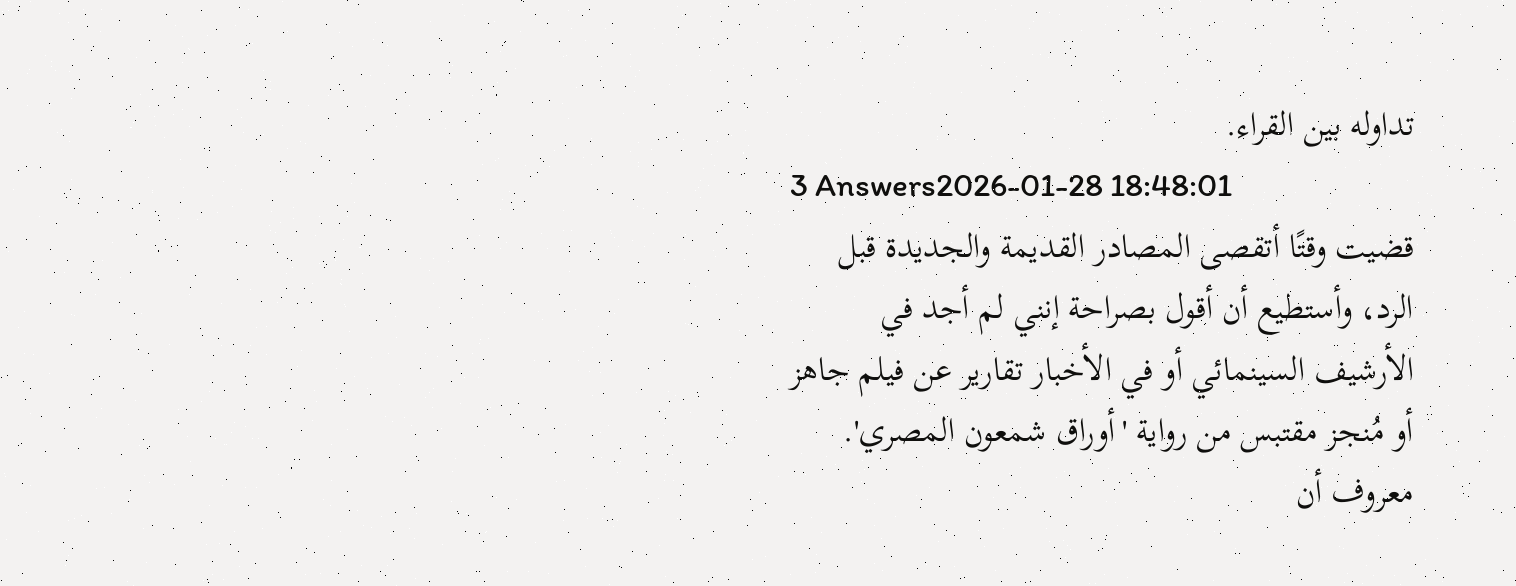تداوله بين القراء.
3 Answers2026-01-28 18:48:01
قضيت وقتًا أتقصى المصادر القديمة والجديدة قبل الرد، وأستطيع أن أقول بصراحة إنني لم أجد في الأرشيف السينمائي أو في الأخبار تقارير عن فيلم جاهز أو مُنجز مقتبس من رواية 'أوراق شمعون المصري'.
معروف أن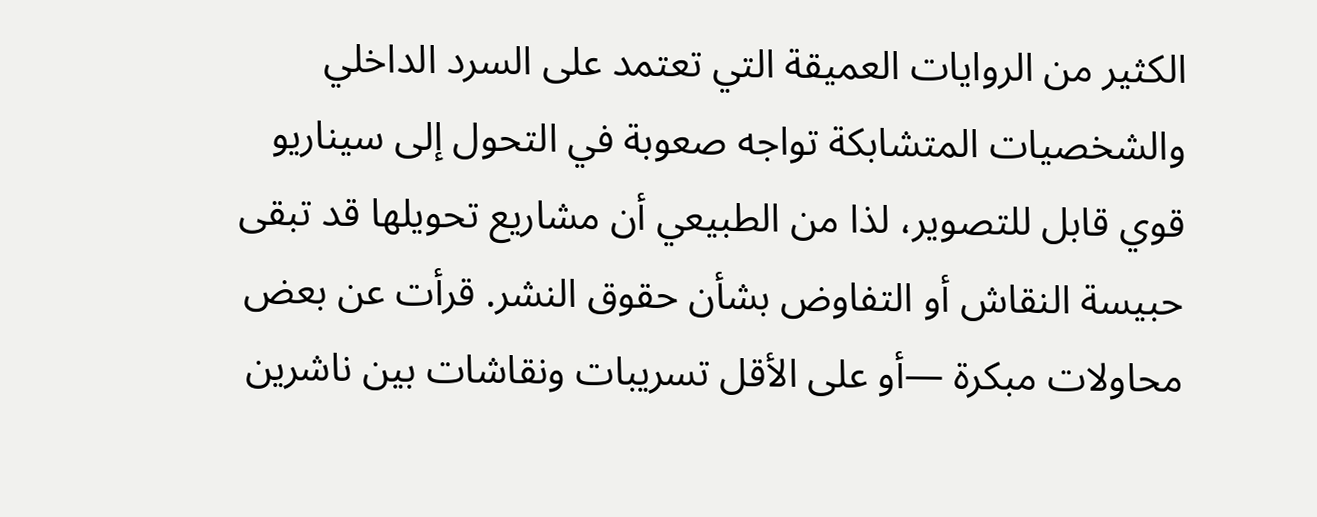الكثير من الروايات العميقة التي تعتمد على السرد الداخلي والشخصيات المتشابكة تواجه صعوبة في التحول إلى سيناريو قوي قابل للتصوير، لذا من الطبيعي أن مشاريع تحويلها قد تبقى حبيسة النقاش أو التفاوض بشأن حقوق النشر. قرأت عن بعض محاولات مبكرة —أو على الأقل تسريبات ونقاشات بين ناشرين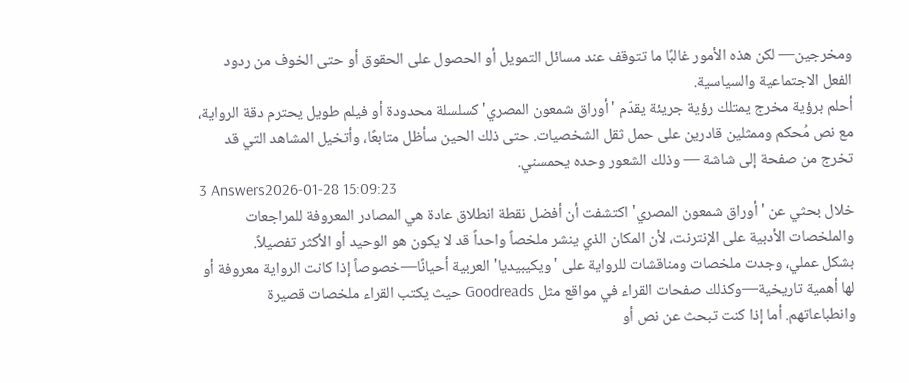ومخرجين— لكن هذه الأمور غالبًا ما تتوقف عند مسائل التمويل أو الحصول على الحقوق أو حتى الخوف من ردود الفعل الاجتماعية والسياسية.
أحلم برؤية مخرج يمتلك رؤية جريئة يقدّم 'أوراق شمعون المصري' كسلسلة محدودة أو فيلم طويل يحترم دقة الرواية، مع نص مُحكم وممثلين قادرين على حمل ثقل الشخصيات. حتى ذلك الحين سأظل متابعًا، وأتخيل المشاهد التي قد تخرج من صفحة إلى شاشة — وذلك الشعور وحده يحمسني.
3 Answers2026-01-28 15:09:23
خلال بحثي عن 'أوراق شمعون المصري' اكتشفت أن أفضل نقطة انطلاق عادة هي المصادر المعروفة للمراجعات والملخصات الأدبية على الإنترنت، لأن المكان الذي ينشر ملخصاً واحداً قد لا يكون هو الوحيد أو الأكثر تفصيلاً.
بشكل عملي، وجدت ملخصات ومناقشات للرواية على 'ويكيبيديا' العربية أحيانًا—خصوصاً إذا كانت الرواية معروفة أو لها أهمية تاريخية—وكذلك صفحات القراء في مواقع مثل Goodreads حيث يكتب القراء ملخصات قصيرة وانطباعاتهم. أما إذا كنت تبحث عن نص أو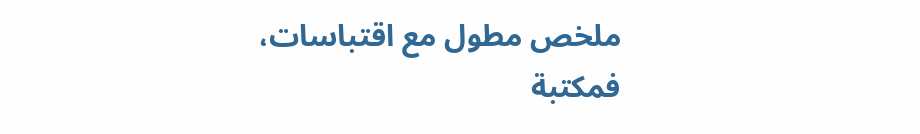ملخص مطول مع اقتباسات، فمكتبة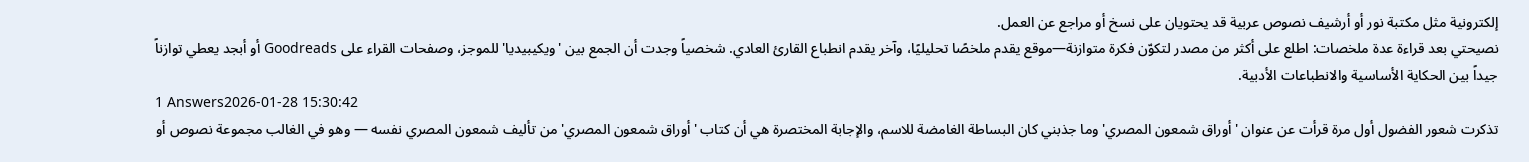إلكترونية مثل مكتبة نور أو أرشيف نصوص عربية قد يحتويان على نسخ أو مراجع عن العمل.
نصيحتي بعد قراءة عدة ملخصات: اطلع على أكثر من مصدر لتكوّن فكرة متوازنة—موقع يقدم ملخصًا تحليليًا، وآخر يقدم انطباع القارئ العادي. شخصياً وجدت أن الجمع بين 'ويكيبيديا' للموجز، وصفحات القراء على Goodreads أو أبجد يعطي توازناً جيداً بين الحكاية الأساسية والانطباعات الأدبية.
1 Answers2026-01-28 15:30:42
تذكرت شعور الفضول أول مرة قرأت عن عنوان 'أوراق شمعون المصري' وما جذبني كان البساطة الغامضة للاسم، والإجابة المختصرة هي أن كتاب 'أوراق شمعون المصري' من تأليف شمعون المصري نفسه — وهو في الغالب مجموعة نصوص أو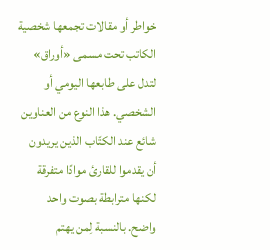خواطر أو مقالات تجمعها شخصية الكاتب تحت مسمى «أوراق» لتدل على طابعها اليومي أو الشخصي. هذا النوع من العناوين شائع عند الكتّاب الذين يريدون أن يقدموا للقارئ موادًا متفرقة لكنها مترابطة بصوت واحد واضح. بالنسبة لِمن يهتم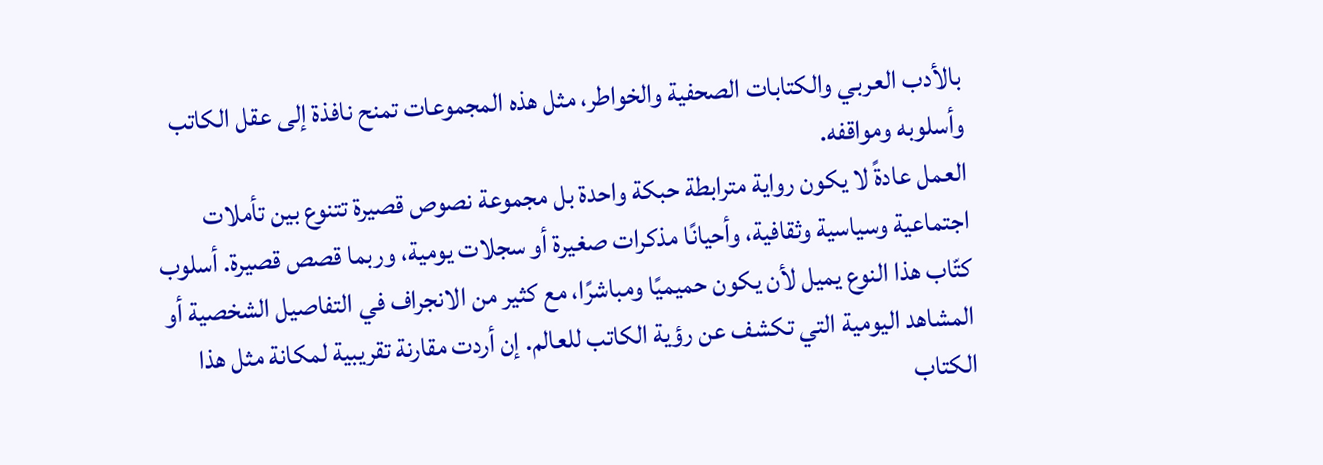بالأدب العربي والكتابات الصحفية والخواطر، مثل هذه المجموعات تمنح نافذة إلى عقل الكاتب وأسلوبه ومواقفه.
العمل عادةً لا يكون رواية مترابطة حبكة واحدة بل مجموعة نصوص قصيرة تتنوع بين تأملات اجتماعية وسياسية وثقافية، وأحيانًا مذكرات صغيرة أو سجلات يومية، وربما قصص قصيرة. أسلوب كتّاب هذا النوع يميل لأن يكون حميميًا ومباشرًا، مع كثير من الانجراف في التفاصيل الشخصية أو المشاهد اليومية التي تكشف عن رؤية الكاتب للعالم. إن أردت مقارنة تقريبية لمكانة مثل هذا الكتاب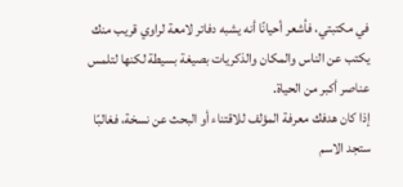في مكتبتي، فأشعر أحيانًا أنه يشبه دفاتر لامعة لراوي قريب منك يكتب عن الناس والمكان والذكريات بصيغة بسيطة لكنها لتلمس عناصر أكبر من الحياة.
إذا كان هدفك معرفة المؤلف للاقتناء أو البحث عن نسخة، فغالبًا ستجد الاسم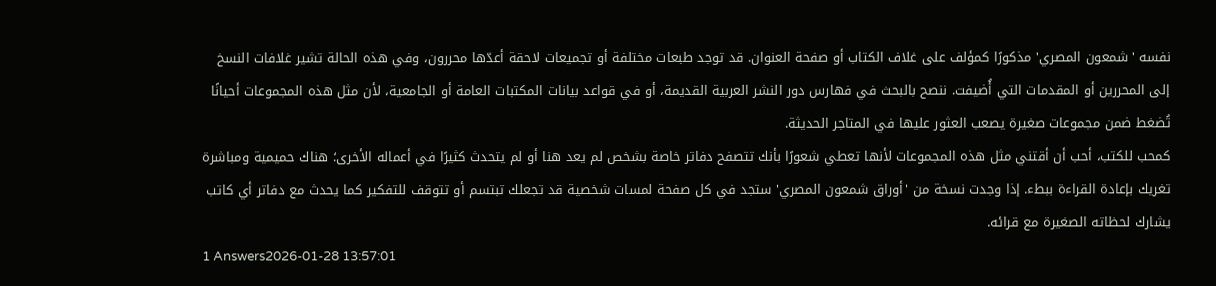نفسه 'شمعون المصري' مذكورًا كمؤلف على غلاف الكتاب أو صفحة العنوان. قد توجد طبعات مختلفة أو تجميعات لاحقة أعدّها محررون، وفي هذه الحالة تشير غلافات النسخ إلى المحررين أو المقدمات التي أُضيفت. ننصح بالبحث في فهارس دور النشر العربية القديمة، أو في قواعد بيانات المكتبات العامة أو الجامعية، لأن مثل هذه المجموعات أحيانًا تُضغط ضمن مجموعات صغيرة يصعب العثور عليها في المتاجر الحديثة.
كمحب للكتب، أحب أن أقتني مثل هذه المجموعات لأنها تعطي شعورًا بأنك تتصفح دفاتر خاصة بشخص لم يعد هنا أو لم يتحدث كثيرًا في أعماله الأخرى؛ هناك حميمية ومباشرة تغريك بإعادة القراءة ببطء. إذا وجدت نسخة من 'أوراق شمعون المصري' ستجد في كل صفحة لمسات شخصية قد تجعلك تبتسم أو تتوقف للتفكير كما يحدث مع دفاتر أي كاتب يشارك لحظاته الصغيرة مع قرائه.
1 Answers2026-01-28 13:57:01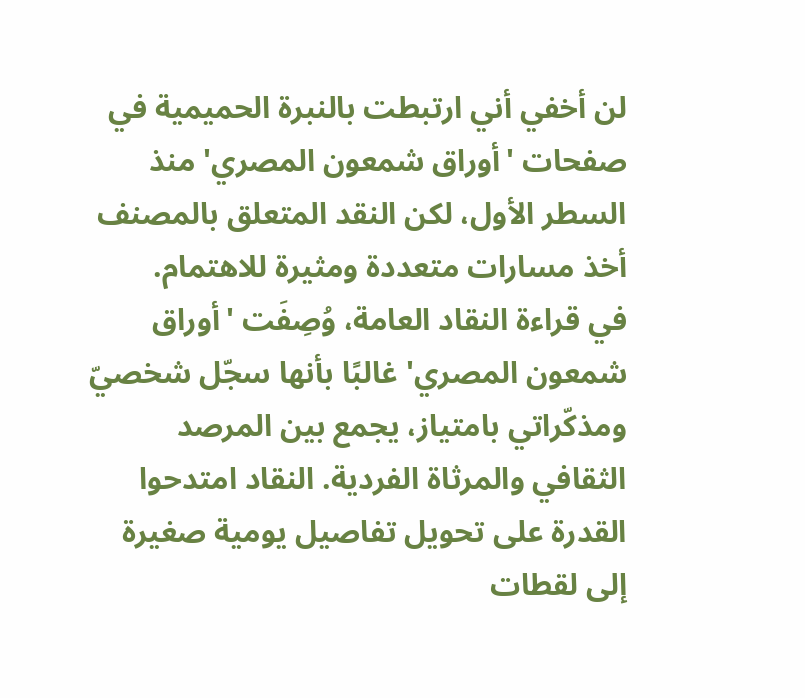لن أخفي أني ارتبطت بالنبرة الحميمية في صفحات 'أوراق شمعون المصري' منذ السطر الأول، لكن النقد المتعلق بالمصنف أخذ مسارات متعددة ومثيرة للاهتمام.
في قراءة النقاد العامة، وُصِفَت 'أوراق شمعون المصري' غالبًا بأنها سجّل شخصيّ ومذكّراتي بامتياز، يجمع بين المرصد الثقافي والمرثاة الفردية. النقاد امتدحوا القدرة على تحويل تفاصيل يومية صغيرة إلى لقطات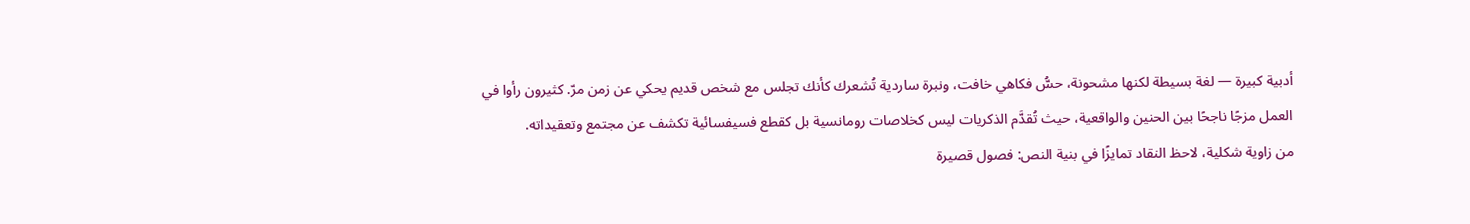أدبية كبيرة — لغة بسيطة لكنها مشحونة، حسُّ فكاهي خافت، ونبرة ساردية تُشعرك كأنك تجلس مع شخص قديم يحكي عن زمن مرّ. كثيرون رأوا في العمل مزجًا ناجحًا بين الحنين والواقعية، حيث تُقدَّم الذكريات ليس كخلاصات رومانسية بل كقطع فسيفسائية تكشف عن مجتمع وتعقيداته.
من زاوية شكلية، لاحظ النقاد تمايزًا في بنية النص: فصول قصيرة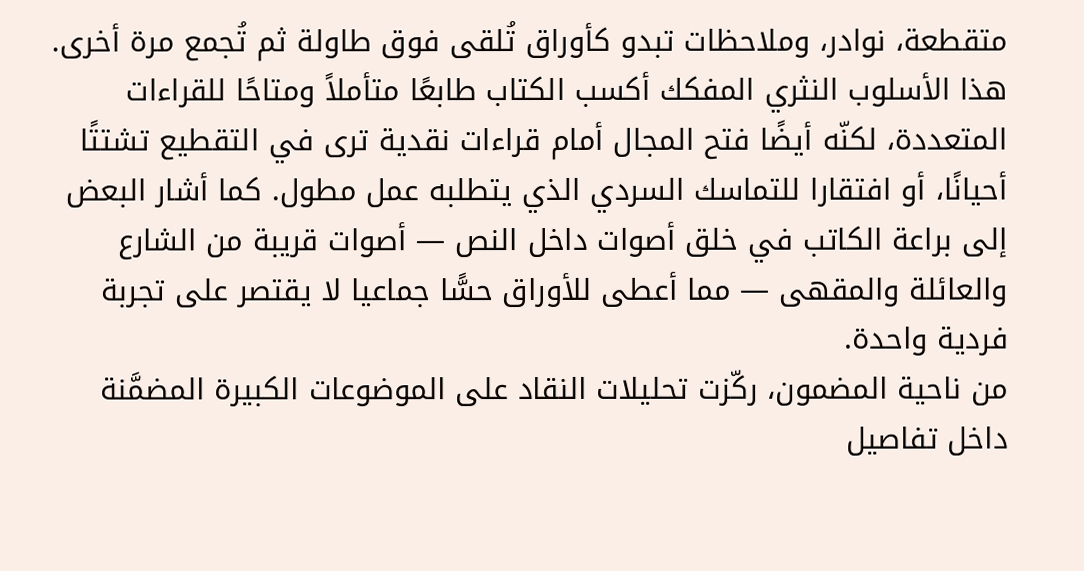متقطعة، نوادر، وملاحظات تبدو كأوراق تُلقى فوق طاولة ثم تُجمع مرة أخرى. هذا الأسلوب النثري المفكك أكسب الكتاب طابعًا متأملاً ومتاحًا للقراءات المتعددة، لكنّه أيضًا فتح المجال أمام قراءات نقدية ترى في التقطيع تشتتًا أحيانًا، أو افتقارا للتماسك السردي الذي يتطلبه عمل مطول. كما أشار البعض إلى براعة الكاتب في خلق أصوات داخل النص — أصوات قريبة من الشارع والعائلة والمقهى — مما أعطى للأوراق حسًّا جماعيا لا يقتصر على تجربة فردية واحدة.
من ناحية المضمون، ركّزت تحليلات النقاد على الموضوعات الكبيرة المضمَّنة داخل تفاصيل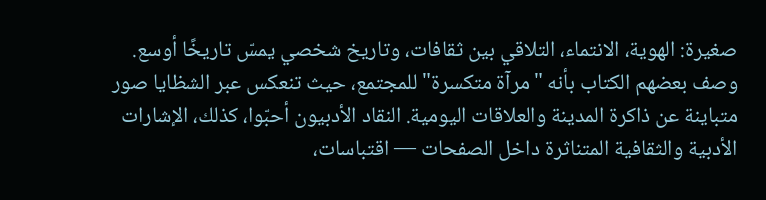صغيرة: الهوية، الانتماء، التلاقي بين ثقافات، وتاريخ شخصي يمسّ تاريخًا أوسع. وصف بعضهم الكتاب بأنه "مرآة متكسرة" للمجتمع، حيث تنعكس عبر الشظايا صور متباينة عن ذاكرة المدينة والعلاقات اليومية. النقاد الأدبيون أحبّوا، كذلك، الإشارات الأدبية والثقافية المتناثرة داخل الصفحات — اقتباسات،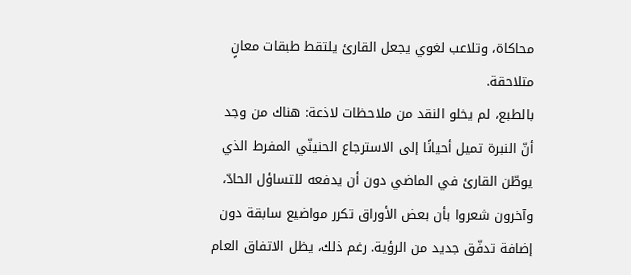محاكاة، وتلاعب لغوي يجعل القارئ يلتقط طبقات معانٍ متلاحقة.
بالطبع، لم يخلو النقد من ملاحظات لاذعة: هناك من وجد أنّ النبرة تميل أحيانًا إلى الاسترجاع الحنينّي المفرط الذي يوطّن القارئ في الماضي دون أن يدفعه للتساؤل الحادّ، وآخرون شعروا بأن بعض الأوراق تكرر مواضيع سابقة دون إضافة تدفّق جديد من الرؤية. رغم ذلك، يظل الاتفاق العام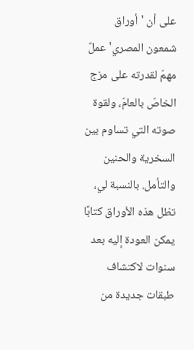على أن 'أوراق شمعون المصري' عملٌ مهمّ لقدرته على مزج الخاصّ بالعامّ، ولقوة صوته التي تساوم بين السخرية والحنين والتأمل. بالنسبة لي، تظل هذه الأوراق كتابًا يمكن العودة إليه بعد سنوات لاكتشاف طبقات جديدة من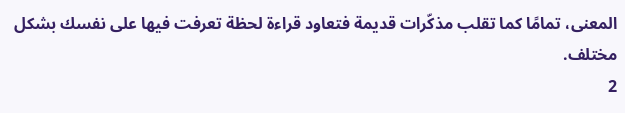المعنى، تمامًا كما تقلب مذكّرات قديمة فتعاود قراءة لحظة تعرفت فيها على نفسك بشكل مختلف.
2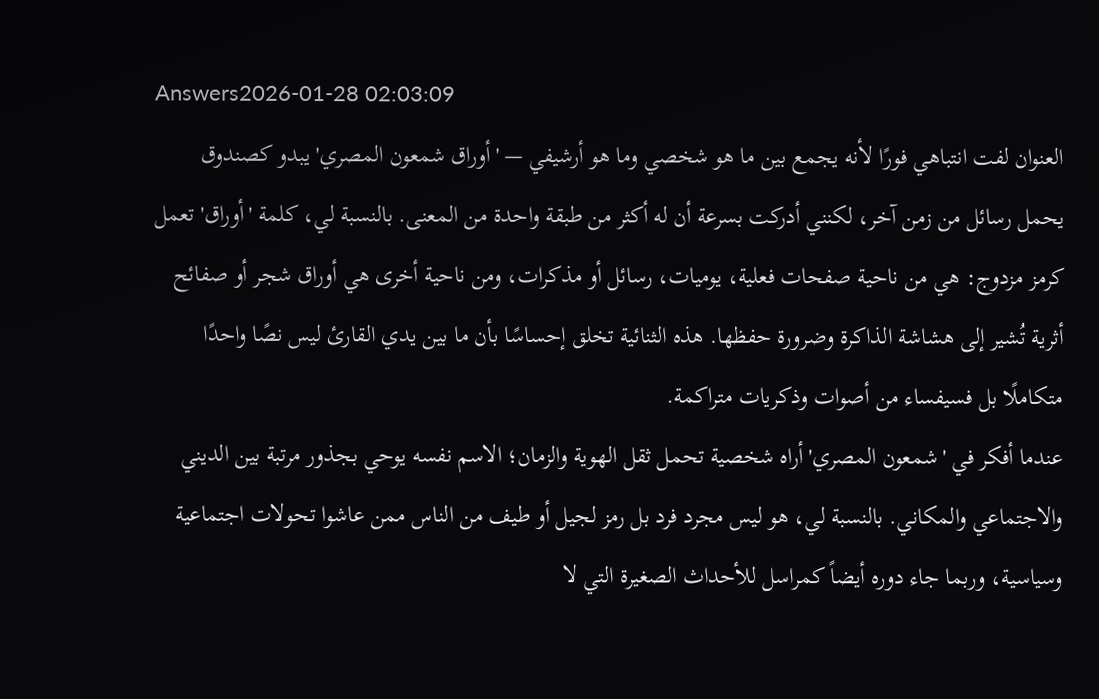Answers2026-01-28 02:03:09
العنوان لفت انتباهي فورًا لأنه يجمع بين ما هو شخصي وما هو أرشيفي — 'أوراق شمعون المصري' يبدو كصندوق يحمل رسائل من زمن آخر، لكنني أدركت بسرعة أن له أكثر من طبقة واحدة من المعنى. بالنسبة لي، كلمة 'أوراق' تعمل كرمز مزدوج: هي من ناحية صفحات فعلية، يوميات، رسائل أو مذكرات، ومن ناحية أخرى هي أوراق شجر أو صفائح أثرية تُشير إلى هشاشة الذاكرة وضرورة حفظها. هذه الثنائية تخلق إحساسًا بأن ما بين يدي القارئ ليس نصًا واحدًا متكاملًا بل فسيفساء من أصوات وذكريات متراكمة.
عندما أفكر في 'شمعون المصري' أراه شخصية تحمل ثقل الهوية والزمان؛ الاسم نفسه يوحي بجذور مرتبة بين الديني والاجتماعي والمكاني. بالنسبة لي، هو ليس مجرد فرد بل رمز لجيل أو طيف من الناس ممن عاشوا تحولات اجتماعية وسياسية، وربما جاء دوره أيضاً كمراسل للأحداث الصغيرة التي لا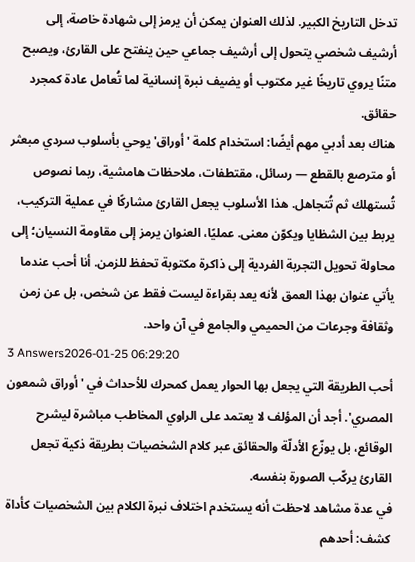تدخل التاريخ الكبير. لذلك العنوان يمكن أن يرمز إلى شهادة خاصة، إلى أرشيف شخصي يتحول إلى أرشيف جماعي حين ينفتح على القارئ، ويصبح متنًا يروي تاريخًا غير مكتوب أو يضيف نبرة إنسانية لما تُعامل عادة كمجرد حقائق.
هناك بعد أدبي مهم أيضًا: استخدام كلمة 'أوراق' يوحي بأسلوب سردي مبعثر أو مترصع بالقطع — رسائل، مقتطفات، ملاحظات هامشية، ربما نصوص تُستهلك ثم تُتجاهل. هذا الأسلوب يجعل القارئ مشاركًا في عملية التركيب، يربط بين الشظايا ويكوّن معنى. عمليًا، العنوان يرمز إلى مقاومة النسيان؛ إلى محاولة تحويل التجربة الفردية إلى ذاكرة مكتوبة تحفظ للزمن. أنا أحب عندما يأتي عنوان بهذا العمق لأنه يعد بقراءة ليست فقط عن شخص، بل عن زمن وثقافة وجرعات من الحميمي والجامع في آن واحد.
3 Answers2026-01-25 06:29:20
أحب الطريقة التي يجعل بها الحوار يعمل كمحرك للأحداث في 'أوراق شمعون المصري'. أجد أن المؤلف لا يعتمد على الراوي المخاطب مباشرة ليشرح الوقائع، بل يوزّع الأدلّة والحقائق عبر كلام الشخصيات بطريقة ذكية تجعل القارئ يركّب الصورة بنفسه.
في عدة مشاهد لاحظت أنه يستخدم اختلاف نبرة الكلام بين الشخصيات كأداة كشف: أحدهم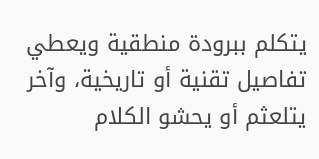يتكلم ببرودة منطقية ويعطي تفاصيل تقنية أو تاريخية، وآخر يتلعثم أو يحشو الكلام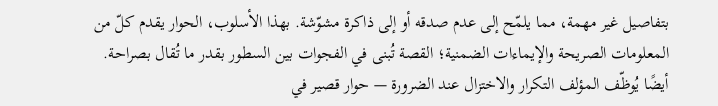بتفاصيل غير مهمة، مما يلمّح إلى عدم صدقه أو إلى ذاكرة مشوّشة. بهذا الأسلوب، الحوار يقدم كلّ من المعلومات الصريحة والإيماءات الضمنية؛ القصة تُبنى في الفجوات بين السطور بقدر ما تُقال بصراحة.
أيضًا يُوظّف المؤلف التكرار والاختزال عند الضرورة — حوار قصير في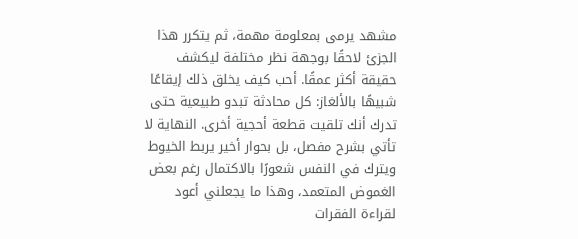مشهد يرمى بمعلومة مهمة، ثم يتكرر هذا الجزئ لاحقًا بوجهة نظر مختلفة ليكشف حقيقة أكثر عمقًا. أحب كيف يخلق ذلك إيقاعًا شبيهًا بالألغاز: كل محادثة تبدو طبيعية حتى تدرك أنك تلقيت قطعة أحجية أخرى. النهاية لا تأتي بشرح مفصل، بل بحوار أخير يربط الخيوط ويترك في النفس شعورًا بالاكتمال رغم بعض الغموض المتعمد، وهذا ما يجعلني أعود لقراءة الفقرات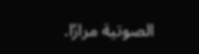الصوتية مرارًا.